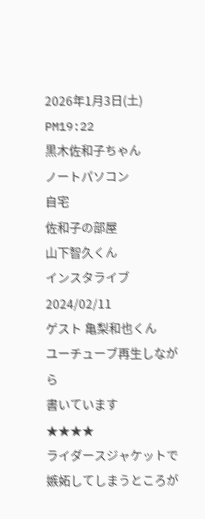2026年1月3日(土)
PM19:22
黒木佐和子ちゃん
ノートパソコン
自宅
佐和子の部屋
山下智久くん
インスタライブ
2024/02/11
ゲスト 亀梨和也くん
ユーチューブ再生しながら
書いています
★★★★
ライダースジャケットで
嫉妬してしまうところが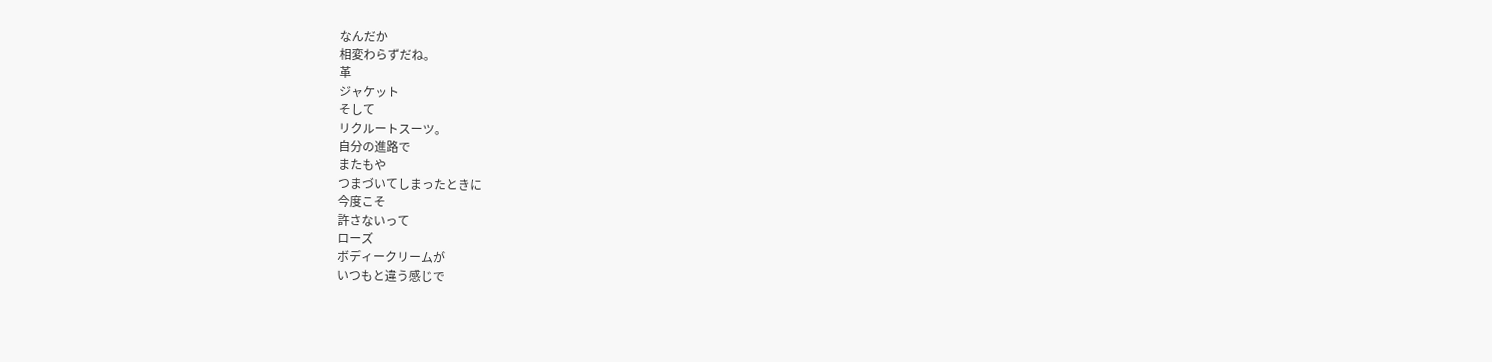なんだか
相変わらずだね。
革
ジャケット
そして
リクルートスーツ。
自分の進路で
またもや
つまづいてしまったときに
今度こそ
許さないって
ローズ
ボディークリームが
いつもと違う感じで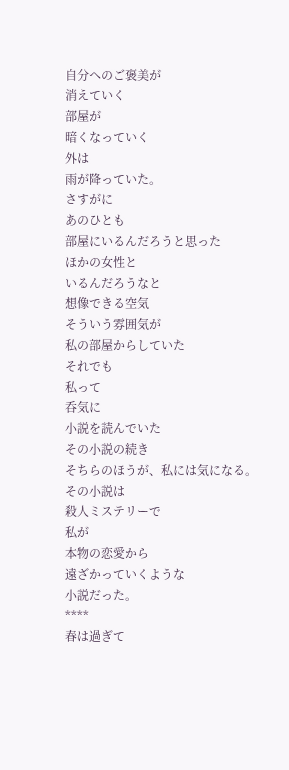自分へのご褒美が
消えていく
部屋が
暗くなっていく
外は
雨が降っていた。
さすがに
あのひとも
部屋にいるんだろうと思った
ほかの女性と
いるんだろうなと
想像できる空気
そういう雰囲気が
私の部屋からしていた
それでも
私って
呑気に
小説を読んでいた
その小説の続き
そちらのほうが、私には気になる。
その小説は
殺人ミステリーで
私が
本物の恋愛から
遠ざかっていくような
小説だった。
****
春は過ぎて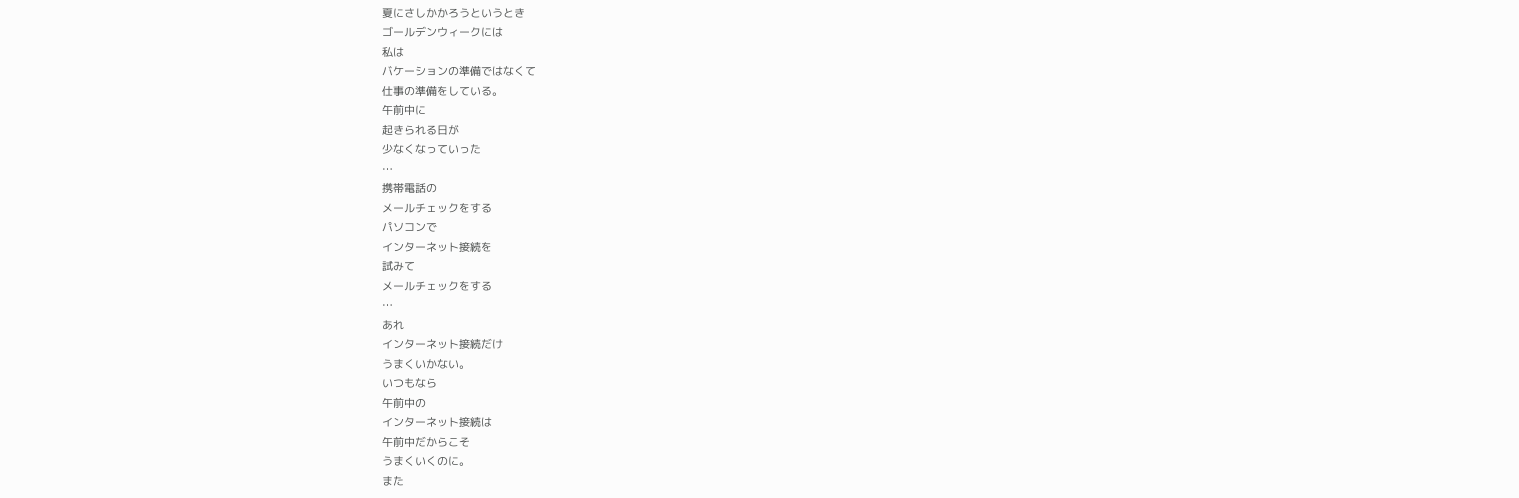夏にさしかかろうというとき
ゴールデンウィークには
私は
バケーションの準備ではなくて
仕事の準備をしている。
午前中に
起きられる日が
少なくなっていった
…
携帯電話の
メールチェックをする
パソコンで
インターネット接続を
試みて
メールチェックをする
…
あれ
インターネット接続だけ
うまくいかない。
いつもなら
午前中の
インターネット接続は
午前中だからこそ
うまくいくのに。
また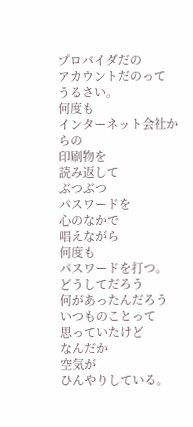プロバイダだの
アカウントだのって
うるさい。
何度も
インターネット会社からの
印刷物を
読み返して
ぶつぶつ
パスワードを
心のなかで
唱えながら
何度も
パスワードを打つ。
どうしてだろう
何があったんだろう
いつものことって
思っていたけど
なんだか
空気が
ひんやりしている。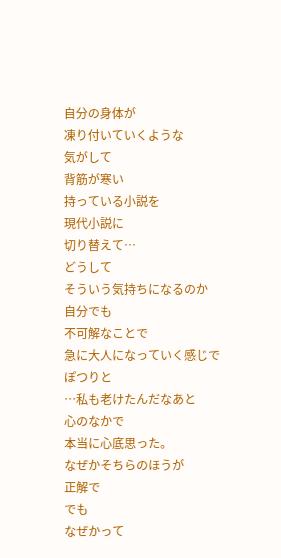自分の身体が
凍り付いていくような
気がして
背筋が寒い
持っている小説を
現代小説に
切り替えて…
どうして
そういう気持ちになるのか
自分でも
不可解なことで
急に大人になっていく感じで
ぽつりと
…私も老けたんだなあと
心のなかで
本当に心底思った。
なぜかそちらのほうが
正解で
でも
なぜかって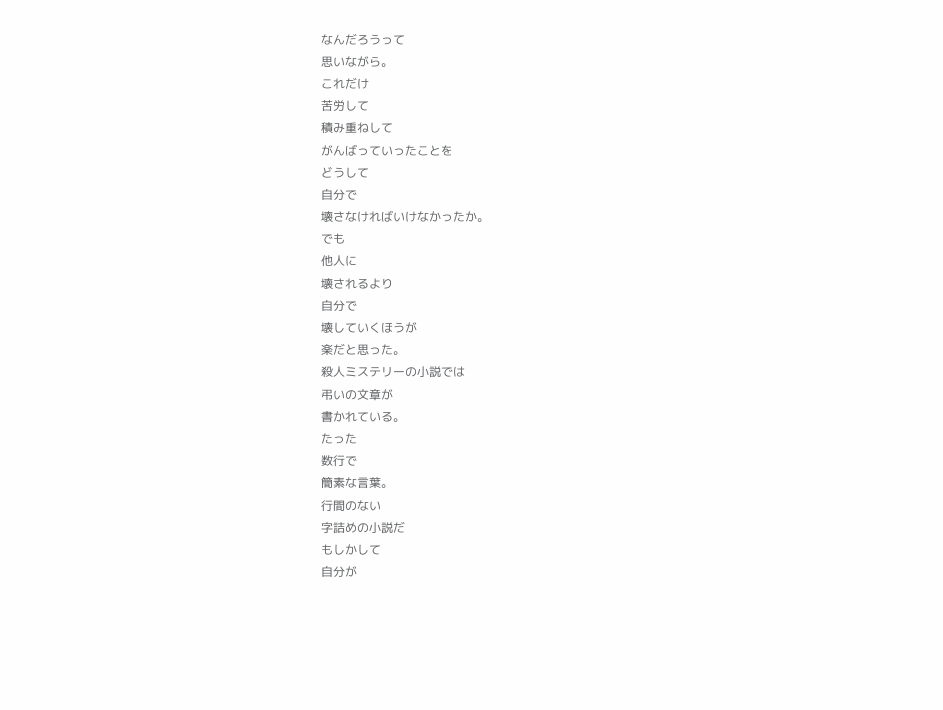なんだろうって
思いながら。
これだけ
苦労して
積み重ねして
がんばっていったことを
どうして
自分で
壊さなければいけなかったか。
でも
他人に
壊されるより
自分で
壊していくほうが
楽だと思った。
殺人ミステリーの小説では
弔いの文章が
書かれている。
たった
数行で
簡素な言葉。
行間のない
字詰めの小説だ
もしかして
自分が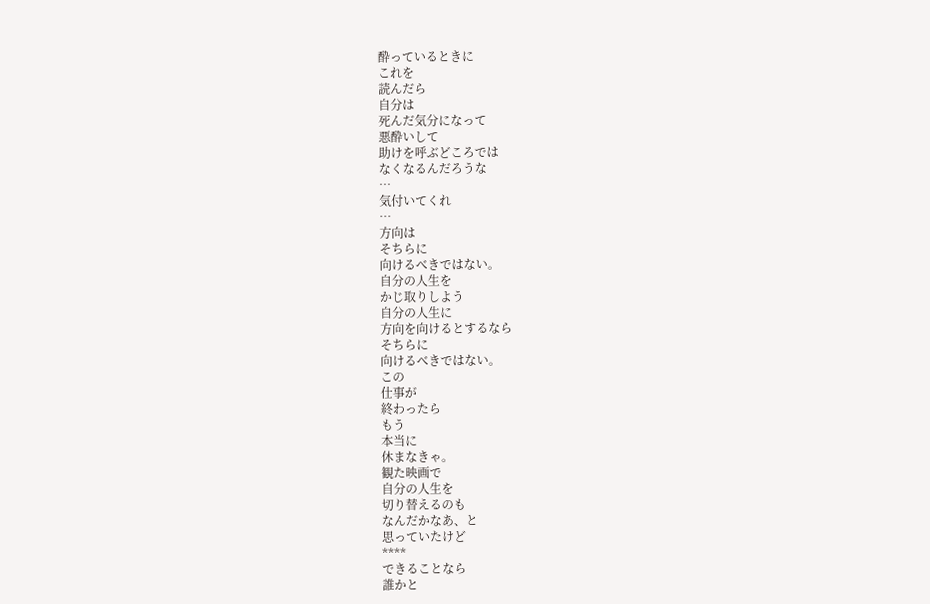酔っているときに
これを
読んだら
自分は
死んだ気分になって
悪酔いして
助けを呼ぶどころでは
なくなるんだろうな
…
気付いてくれ
…
方向は
そちらに
向けるべきではない。
自分の人生を
かじ取りしよう
自分の人生に
方向を向けるとするなら
そちらに
向けるべきではない。
この
仕事が
終わったら
もう
本当に
休まなきゃ。
観た映画で
自分の人生を
切り替えるのも
なんだかなあ、と
思っていたけど
****
できることなら
誰かと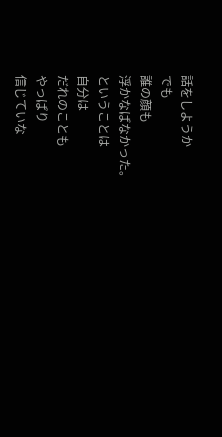話をしようか
でも
誰の顔も
浮かなばなかった。
ということは
自分は
だれのことも
やっぱり
信じていな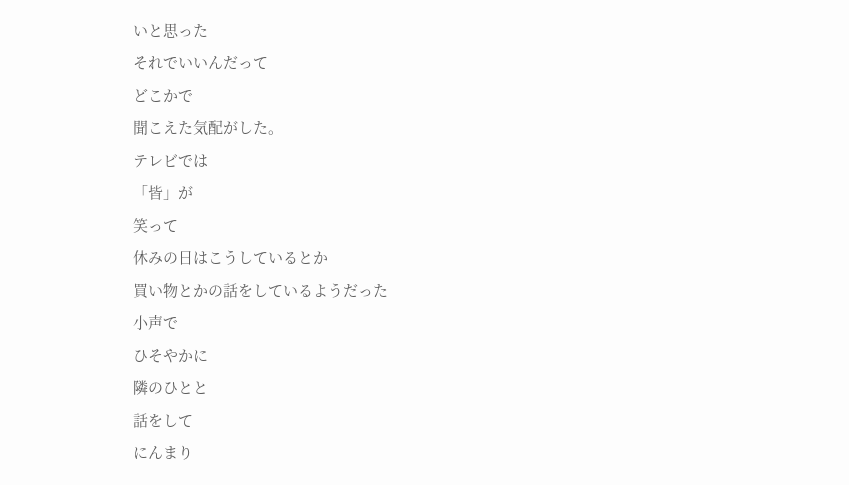いと思った
それでいいんだって
どこかで
聞こえた気配がした。
テレビでは
「皆」が
笑って
休みの日はこうしているとか
買い物とかの話をしているようだった
小声で
ひそやかに
隣のひとと
話をして
にんまり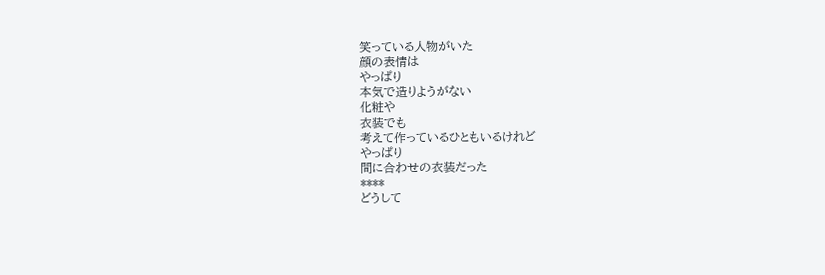笑っている人物がいた
顔の表情は
やっぱり
本気で造りようがない
化粧や
衣装でも
考えて作っているひともいるけれど
やっぱり
間に合わせの衣装だった
****
どうして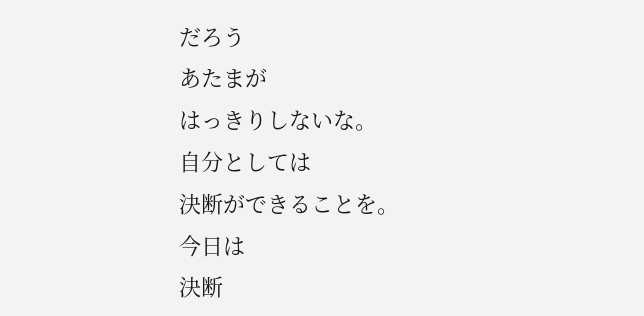だろう
あたまが
はっきりしないな。
自分としては
決断ができることを。
今日は
決断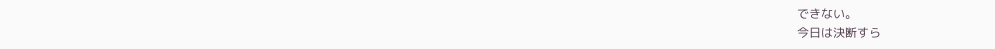できない。
今日は決断すら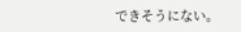できそうにない。